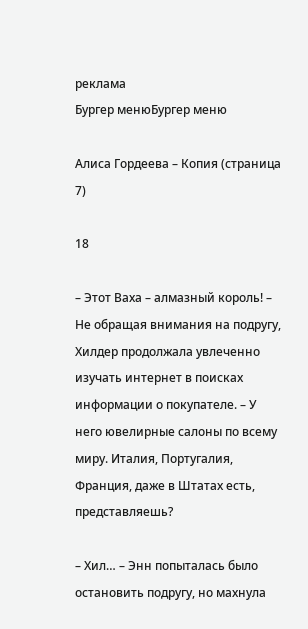реклама
Бургер менюБургер меню

Алиса Гордеева – Копия (страница 7)

18

– Этот Ваха – алмазный король! – Не обращая внимания на подругу, Хилдер продолжала увлеченно изучать интернет в поисках информации о покупателе. – У него ювелирные салоны по всему миру. Италия, Португалия, Франция, даже в Штатах есть, представляешь?

– Хил… – Энн попыталась было остановить подругу, но махнула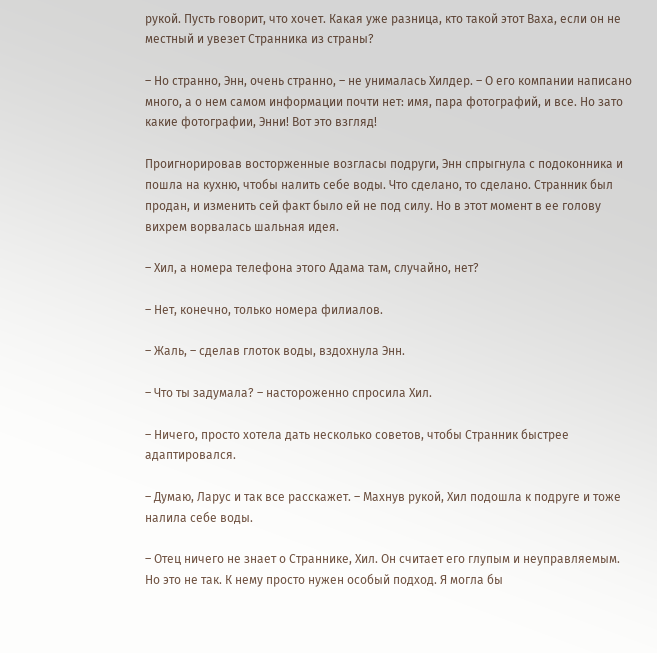рукой. Пусть говорит, что хочет. Какая уже разница, кто такой этот Ваха, если он не местный и увезет Странника из страны?

– Но странно, Энн, очень странно, – не унималась Хилдер. – О его компании написано много, а о нем самом информации почти нет: имя, пара фотографий, и все. Но зато какие фотографии, Энни! Вот это взгляд!

Проигнорировав восторженные возгласы подруги, Энн спрыгнула с подоконника и пошла на кухню, чтобы налить себе воды. Что сделано, то сделано. Странник был продан, и изменить сей факт было ей не под силу. Но в этот момент в ее голову вихрем ворвалась шальная идея.

– Хил, а номера телефона этого Адама там, случайно, нет?

– Нет, конечно, только номера филиалов.

– Жаль, – сделав глоток воды, вздохнула Энн.

– Что ты задумала? – настороженно спросила Хил.

– Ничего, просто хотела дать несколько советов, чтобы Странник быстрее адаптировался.

– Думаю, Ларус и так все расскажет. – Махнув рукой, Хил подошла к подруге и тоже налила себе воды.

– Отец ничего не знает о Страннике, Хил. Он считает его глупым и неуправляемым. Но это не так. К нему просто нужен особый подход. Я могла бы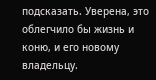подсказать. Уверена, это облегчило бы жизнь и коню, и его новому владельцу.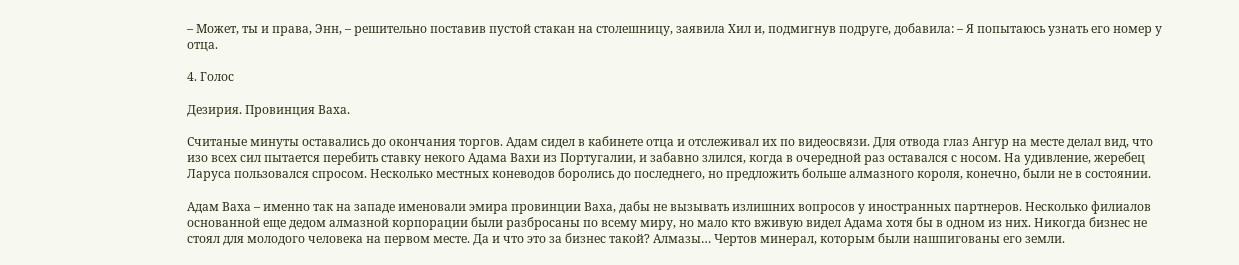– Может, ты и права, Энн, – решительно поставив пустой стакан на столешницу, заявила Хил и, подмигнув подруге, добавила: – Я попытаюсь узнать его номер у отца.

4. Голос

Дезирия. Провинция Ваха.

Считаные минуты оставались до окончания торгов. Адам сидел в кабинете отца и отслеживал их по видеосвязи. Для отвода глаз Ангур на месте делал вид, что изо всех сил пытается перебить ставку некого Адама Вахи из Португалии, и забавно злился, когда в очередной раз оставался с носом. На удивление, жеребец Ларуса пользовался спросом. Несколько местных коневодов боролись до последнего, но предложить больше алмазного короля, конечно, были не в состоянии.

Адам Ваха – именно так на западе именовали эмира провинции Ваха, дабы не вызывать излишних вопросов у иностранных партнеров. Несколько филиалов основанной еще дедом алмазной корпорации были разбросаны по всему миру, но мало кто вживую видел Адама хотя бы в одном из них. Никогда бизнес не стоял для молодого человека на первом месте. Да и что это за бизнес такой? Алмазы… Чертов минерал, которым были нашпигованы его земли.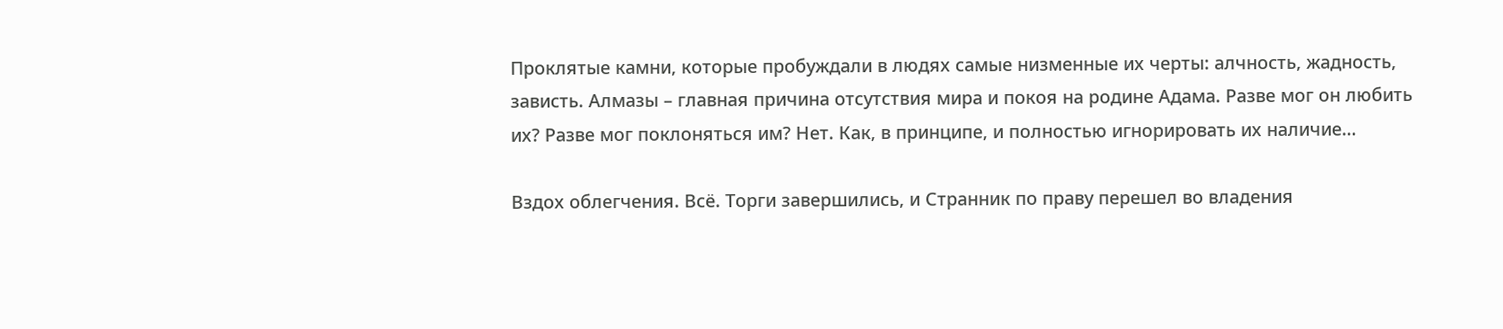Проклятые камни, которые пробуждали в людях самые низменные их черты: алчность, жадность, зависть. Алмазы – главная причина отсутствия мира и покоя на родине Адама. Разве мог он любить их? Разве мог поклоняться им? Нет. Как, в принципе, и полностью игнорировать их наличие…

Вздох облегчения. Всё. Торги завершились, и Странник по праву перешел во владения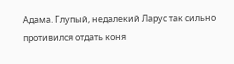Адама. Глупый, недалекий Ларус так сильно противился отдать коня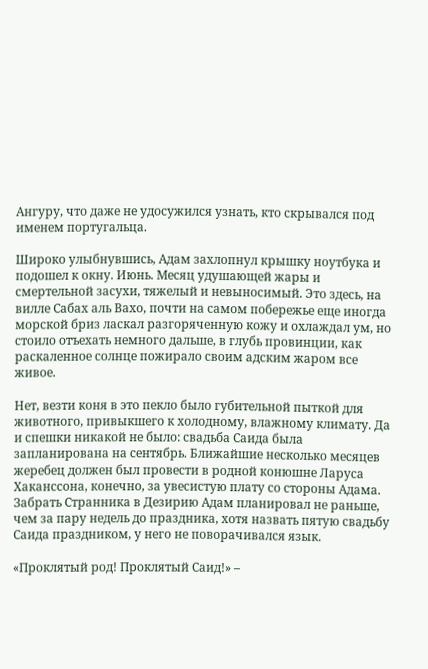Ангуру, что даже не удосужился узнать, кто скрывался под именем португальца.

Широко улыбнувшись, Адам захлопнул крышку ноутбука и подошел к окну. Июнь. Месяц удушающей жары и смертельной засухи, тяжелый и невыносимый. Это здесь, на вилле Сабах аль Вахо, почти на самом побережье еще иногда морской бриз ласкал разгоряченную кожу и охлаждал ум, но стоило отъехать немного дальше, в глубь провинции, как раскаленное солнце пожирало своим адским жаром все живое.

Нет, везти коня в это пекло было губительной пыткой для животного, привыкшего к холодному, влажному климату. Да и спешки никакой не было: свадьба Саида была запланирована на сентябрь. Ближайшие несколько месяцев жеребец должен был провести в родной конюшне Ларуса Хаканссона, конечно, за увесистую плату со стороны Адама. Забрать Странника в Дезирию Адам планировал не раньше, чем за пару недель до праздника, хотя назвать пятую свадьбу Саида праздником, у него не поворачивался язык.

«Проклятый род! Проклятый Саид!» –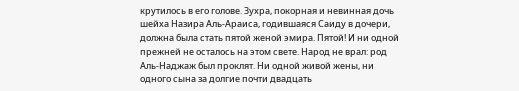крутилось в его голове. Зухра, покорная и невинная дочь шейха Назира Аль-Араиса, годившаяся Саиду в дочери, должна была стать пятой женой эмира. Пятой! И ни одной прежней не осталось на этом свете. Народ не врал: род Аль-Наджаж был проклят. Ни одной живой жены, ни одного сына за долгие почти двадцать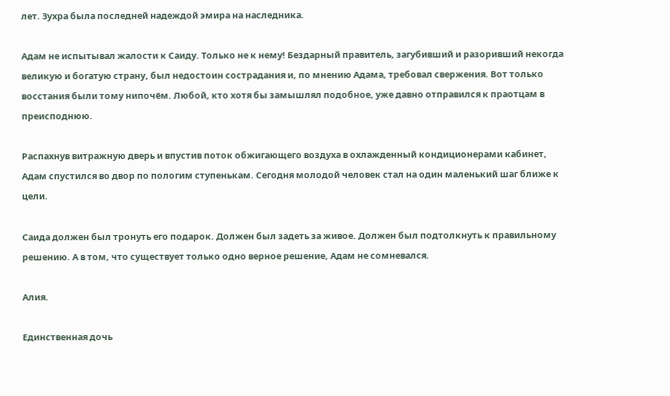лет. Зухра была последней надеждой эмира на наследника.

Адам не испытывал жалости к Саиду. Только не к нему! Бездарный правитель, загубивший и разоривший некогда великую и богатую страну, был недостоин сострадания и, по мнению Адама, требовал свержения. Вот только восстания были тому нипочём. Любой, кто хотя бы замышлял подобное, уже давно отправился к праотцам в преисподнюю.

Распахнув витражную дверь и впустив поток обжигающего воздуха в охлажденный кондиционерами кабинет, Адам спустился во двор по пологим ступенькам. Сегодня молодой человек стал на один маленький шаг ближе к цели.

Саида должен был тронуть его подарок. Должен был задеть за живое. Должен был подтолкнуть к правильному решению. А в том, что существует только одно верное решение, Адам не сомневался.

Алия.

Единственная дочь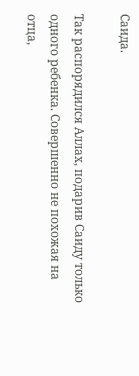Саида.

Так распорядился Аллах, подарив Саиду только одного ребенка. Совершенно не похожая на отца,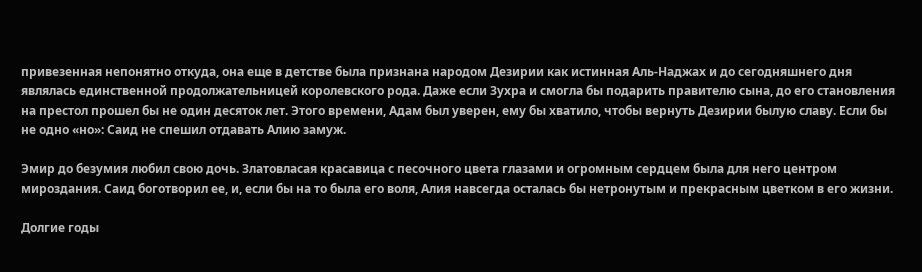привезенная непонятно откуда, она еще в детстве была признана народом Дезирии как истинная Аль-Наджах и до сегодняшнего дня являлась единственной продолжательницей королевского рода. Даже если Зухра и смогла бы подарить правителю сына, до его становления на престол прошел бы не один десяток лет. Этого времени, Адам был уверен, ему бы хватило, чтобы вернуть Дезирии былую славу. Если бы не одно «но»: Саид не спешил отдавать Алию замуж.

Эмир до безумия любил свою дочь. Златовласая красавица с песочного цвета глазами и огромным сердцем была для него центром мироздания. Саид боготворил ее, и, если бы на то была его воля, Алия навсегда осталась бы нетронутым и прекрасным цветком в его жизни.

Долгие годы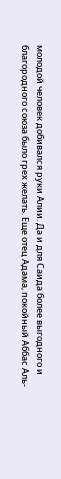молодой человек добивался руки Алии. Да и для Саида более выгодного и благородного союза было грех желать. Еще отец Адама, покойный Аббас Аль-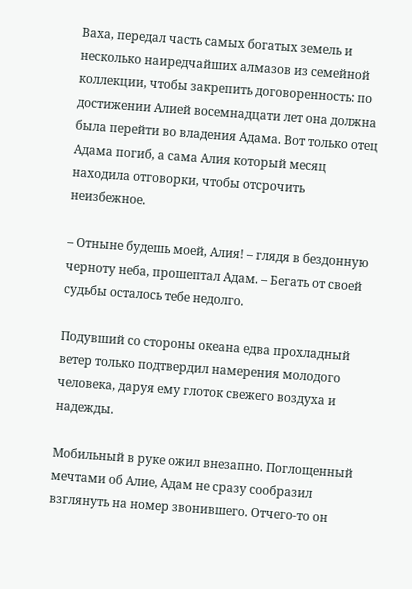Ваха, передал часть самых богатых земель и несколько наиредчайших алмазов из семейной коллекции, чтобы закрепить договоренность: по достижении Алией восемнадцати лет она должна была перейти во владения Адама. Вот только отец Адама погиб, а сама Алия который месяц находила отговорки, чтобы отсрочить неизбежное.

– Отныне будешь моей, Алия! – глядя в бездонную черноту неба, прошептал Адам. – Бегать от своей судьбы осталось тебе недолго.

Подувший со стороны океана едва прохладный ветер только подтвердил намерения молодого человека, даруя ему глоток свежего воздуха и надежды.

Мобильный в руке ожил внезапно. Поглощенный мечтами об Алие, Адам не сразу сообразил взглянуть на номер звонившего. Отчего-то он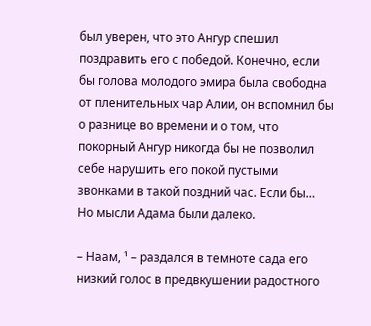был уверен, что это Ангур спешил поздравить его с победой. Конечно, если бы голова молодого эмира была свободна от пленительных чар Алии, он вспомнил бы о разнице во времени и о том, что покорный Ангур никогда бы не позволил себе нарушить его покой пустыми звонками в такой поздний час. Если бы… Но мысли Адама были далеко.

– Наам, ¹ – раздался в темноте сада его низкий голос в предвкушении радостного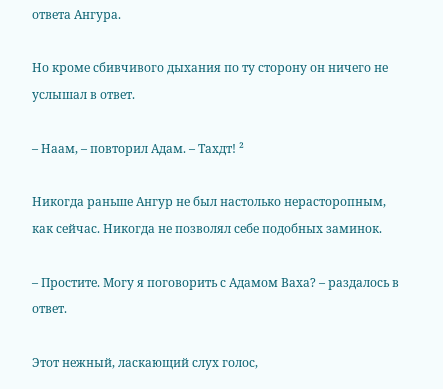ответа Ангура.

Но кроме сбивчивого дыхания по ту сторону он ничего не услышал в ответ.

– Наам, – повторил Адам. – Тахдт! ²

Никогда раньше Ангур не был настолько нерасторопным, как сейчас. Никогда не позволял себе подобных заминок.

– Простите. Могу я поговорить с Адамом Ваха? – раздалось в ответ.

Этот нежный, ласкающий слух голос,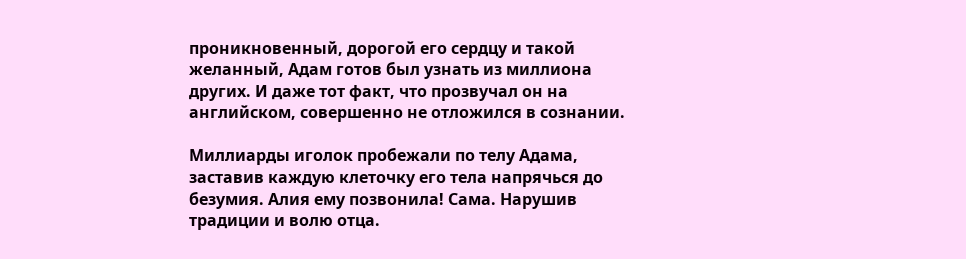проникновенный, дорогой его сердцу и такой желанный, Адам готов был узнать из миллиона других. И даже тот факт, что прозвучал он на английском, совершенно не отложился в сознании.

Миллиарды иголок пробежали по телу Адама, заставив каждую клеточку его тела напрячься до безумия. Алия ему позвонила! Сама. Нарушив традиции и волю отца.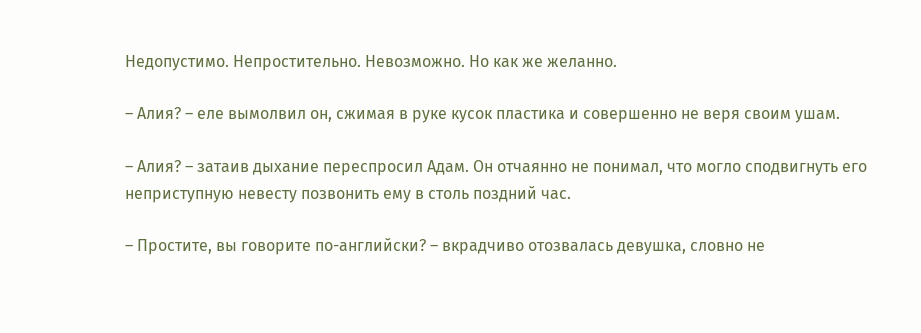Недопустимо. Непростительно. Невозможно. Но как же желанно.

– Алия? – еле вымолвил он, сжимая в руке кусок пластика и совершенно не веря своим ушам.

– Алия? – затаив дыхание переспросил Адам. Он отчаянно не понимал, что могло сподвигнуть его неприступную невесту позвонить ему в столь поздний час.

– Простите, вы говорите по-английски? – вкрадчиво отозвалась девушка, словно не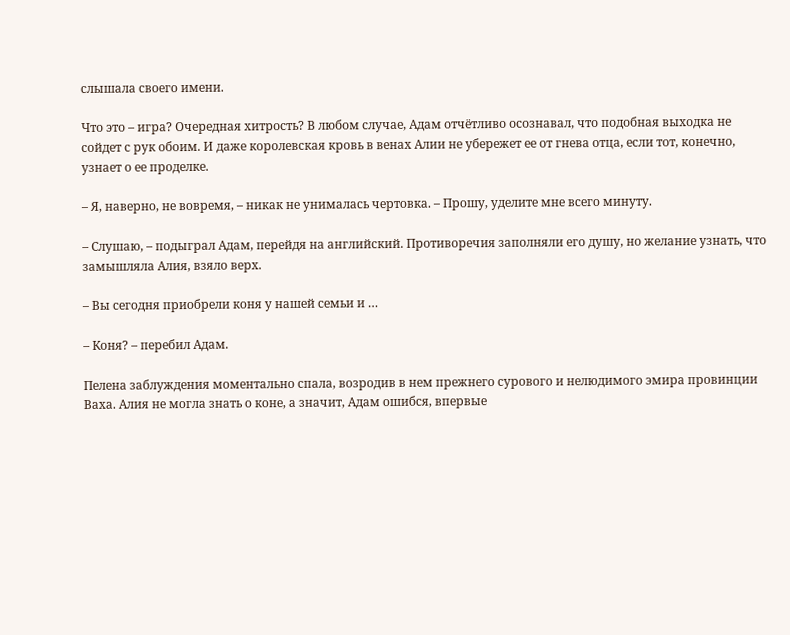слышала своего имени.

Что это – игра? Очередная хитрость? В любом случае, Адам отчётливо осознавал, что подобная выходка не сойдет с рук обоим. И даже королевская кровь в венах Алии не убережет ее от гнева отца, если тот, конечно, узнает о ее проделке.

– Я, наверно, не вовремя, – никак не унималась чертовка. – Прошу, уделите мне всего минуту.

– Слушаю, – подыграл Адам, перейдя на английский. Противоречия заполняли его душу, но желание узнать, что замышляла Алия, взяло верх.

– Вы сегодня приобрели коня у нашей семьи и …

– Коня? – перебил Адам.

Пелена заблуждения моментально спала, возродив в нем прежнего сурового и нелюдимого эмира провинции Ваха. Алия не могла знать о коне, а значит, Адам ошибся, впервые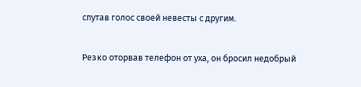спутав голос своей невесты с другим.

Резко оторвав телефон от уха, он бросил недобрый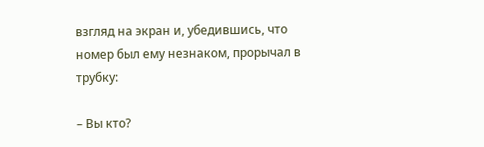взгляд на экран и, убедившись, что номер был ему незнаком, прорычал в трубку:

– Вы кто?